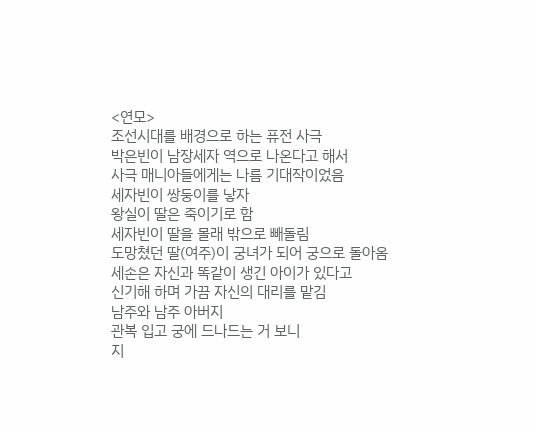<연모>
조선시대를 배경으로 하는 퓨전 사극
박은빈이 남장세자 역으로 나온다고 해서
사극 매니아들에게는 나름 기대작이었음
세자빈이 쌍둥이를 낳자
왕실이 딸은 죽이기로 함
세자빈이 딸을 몰래 밖으로 빼돌림
도망쳤던 딸(여주)이 궁녀가 되어 궁으로 돌아옴
세손은 자신과 똑같이 생긴 아이가 있다고
신기해 하며 가끔 자신의 대리를 맡김
남주와 남주 아버지
관복 입고 궁에 드나드는 거 보니
지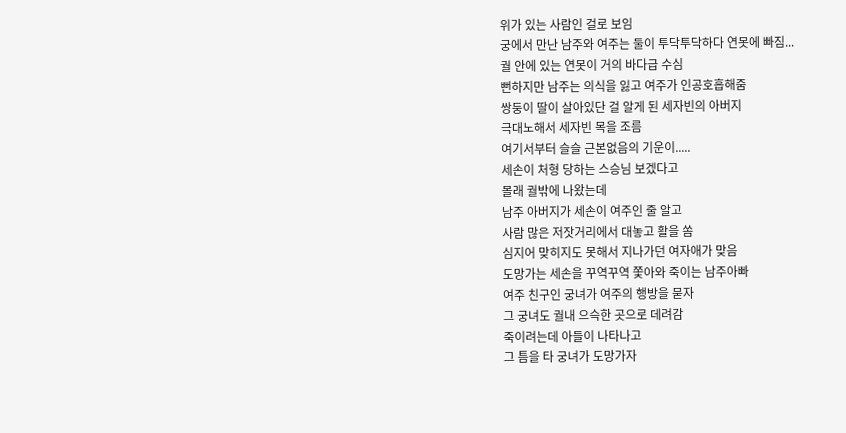위가 있는 사람인 걸로 보임
궁에서 만난 남주와 여주는 둘이 투닥투닥하다 연못에 빠짐...
궐 안에 있는 연못이 거의 바다급 수심
뻔하지만 남주는 의식을 잃고 여주가 인공호흡해줌
쌍둥이 딸이 살아있단 걸 알게 된 세자빈의 아버지
극대노해서 세자빈 목을 조름
여기서부터 슬슬 근본없음의 기운이.....
세손이 처형 당하는 스승님 보겠다고
몰래 궐밖에 나왔는데
남주 아버지가 세손이 여주인 줄 알고
사람 많은 저잣거리에서 대놓고 활을 쏨
심지어 맞히지도 못해서 지나가던 여자애가 맞음
도망가는 세손을 꾸역꾸역 쫓아와 죽이는 남주아빠
여주 친구인 궁녀가 여주의 행방을 묻자
그 궁녀도 궐내 으슥한 곳으로 데려감
죽이려는데 아들이 나타나고
그 틈을 타 궁녀가 도망가자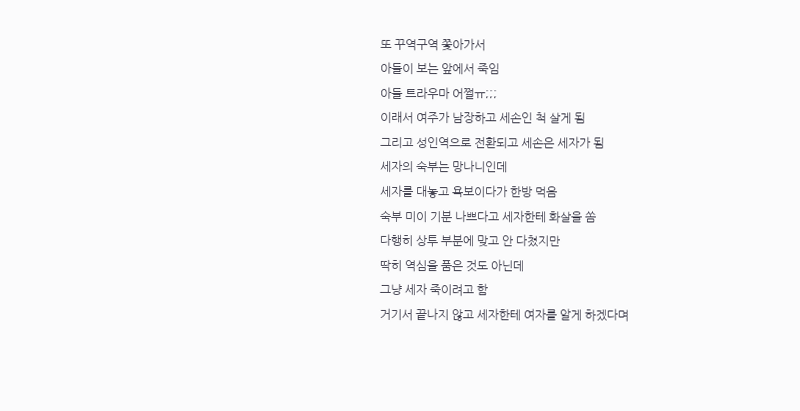또 꾸역구역 쫓아가서
아들이 보는 앞에서 죽임
아들 트라우마 어쩔ㅠ;;;
이래서 여주가 남장하고 세손인 척 살게 됨
그리고 성인역으로 전환되고 세손은 세자가 됨
세자의 숙부는 망나니인데
세자를 대놓고 욕보이다가 한방 먹음
숙부 미이 기분 나쁘다고 세자한테 화살을 쏨
다행히 상투 부분에 맞고 안 다쳤지만
딱히 역심을 품은 것도 아닌데
그냥 세자 죽이려고 함
거기서 끝나지 않고 세자한테 여자를 알게 하겠다며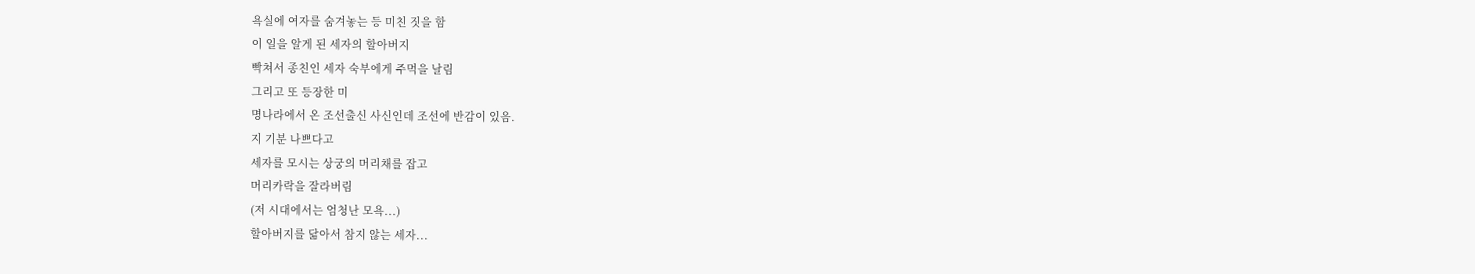욕실에 여자를 숨겨놓는 등 미친 짓을 함
이 일을 알게 된 세자의 할아버지
빡쳐서 종친인 세자 숙부에게 주먹을 날림
그리고 또 등장한 미
명나라에서 온 조선출신 사신인데 조선에 반감이 있음.
지 기분 나쁘다고
세자를 모시는 상궁의 머리채를 잡고
머리카락을 잘라버림
(저 시대에서는 엄청난 모욕...)
할아버지를 닮아서 참지 않는 세자...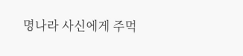명나라 사신에게 주먹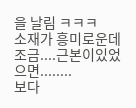을 날림 ㅋㅋㅋ
소재가 흥미로운데 조금....근본이있었으면........
보다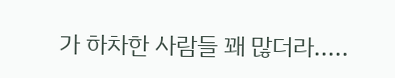가 하차한 사람들 꽤 많더라.....